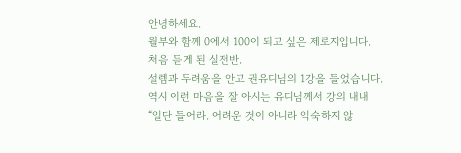안녕하세요.
월부와 함께 0에서 100이 되고 싶은 제로지입니다.
처음 듣게 된 실전반.
설렘과 두려움을 안고 권유디님의 1강을 들었습니다.
역시 이런 마음을 잘 아시는 유디님께서 강의 내내
“일단 들어라. 어려운 것이 아니라 익숙하지 않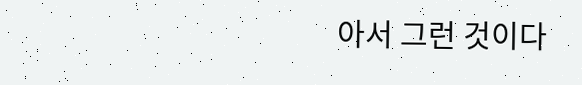아서 그런 것이다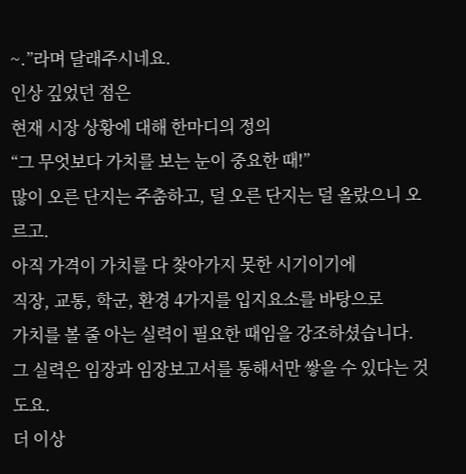~.”라며 달래주시네요.
인상 깊었던 점은
현재 시장 상황에 대해 한마디의 정의
“그 무엇보다 가치를 보는 눈이 중요한 때!”
많이 오른 단지는 주춤하고, 덜 오른 단지는 덜 올랐으니 오르고.
아직 가격이 가치를 다 찾아가지 못한 시기이기에
직장, 교통, 학군, 환경 4가지를 입지요소를 바탕으로
가치를 볼 줄 아는 실력이 필요한 때임을 강조하셨습니다.
그 실력은 임장과 임장보고서를 통해서만 쌓을 수 있다는 것도요.
더 이상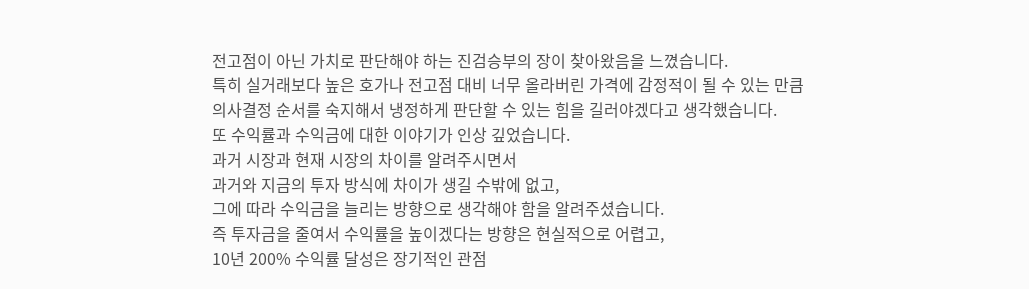전고점이 아닌 가치로 판단해야 하는 진검승부의 장이 찾아왔음을 느꼈습니다.
특히 실거래보다 높은 호가나 전고점 대비 너무 올라버린 가격에 감정적이 될 수 있는 만큼
의사결정 순서를 숙지해서 냉정하게 판단할 수 있는 힘을 길러야겠다고 생각했습니다.
또 수익률과 수익금에 대한 이야기가 인상 깊었습니다.
과거 시장과 현재 시장의 차이를 알려주시면서
과거와 지금의 투자 방식에 차이가 생길 수밖에 없고,
그에 따라 수익금을 늘리는 방향으로 생각해야 함을 알려주셨습니다.
즉 투자금을 줄여서 수익률을 높이겠다는 방향은 현실적으로 어렵고,
10년 200% 수익률 달성은 장기적인 관점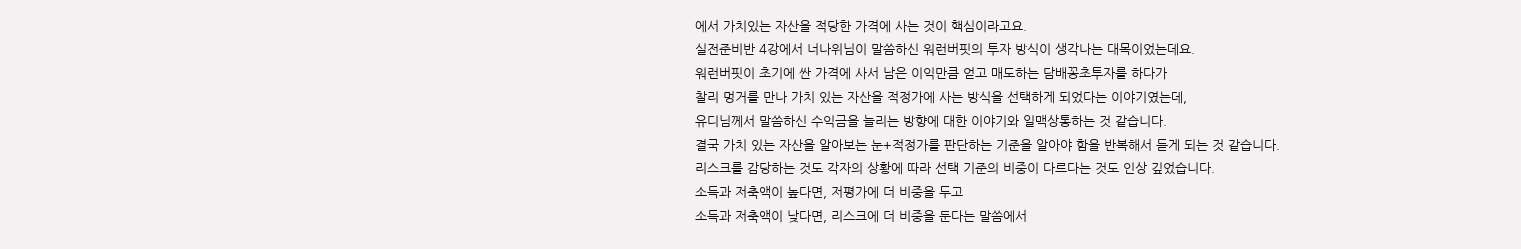에서 가치있는 자산을 적당한 가격에 사는 것이 핵심이라고요.
실전준비반 4강에서 너나위님이 말씀하신 워런버핏의 투자 방식이 생각나는 대목이었는데요.
워런버핏이 초기에 싼 가격에 사서 남은 이익만큼 얻고 매도하는 담배꽁초투자를 하다가
찰리 멍거를 만나 가치 있는 자산을 적정가에 사는 방식을 선택하게 되었다는 이야기였는데,
유디님께서 말씀하신 수익금을 늘리는 방향에 대한 이야기와 일맥상통하는 것 같습니다.
결국 가치 있는 자산을 알아보는 눈+적정가를 판단하는 기준을 알아야 함을 반복해서 듣게 되는 것 같습니다.
리스크를 감당하는 것도 각자의 상황에 따라 선택 기준의 비중이 다르다는 것도 인상 깊었습니다.
소득과 저축액이 높다면, 저평가에 더 비중을 두고
소득과 저축액이 낮다면, 리스크에 더 비중을 둔다는 말씀에서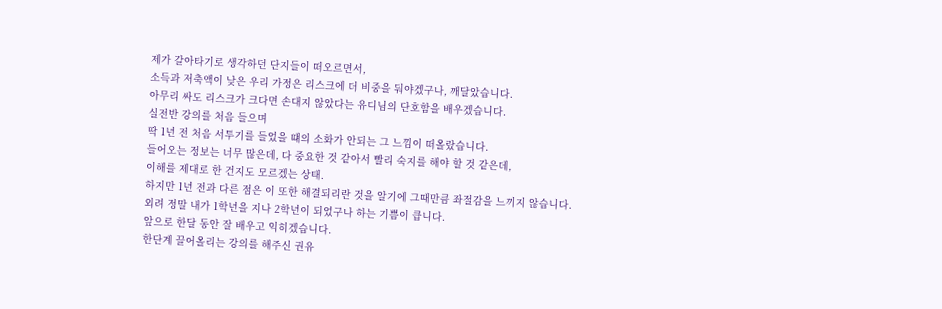제가 갈아타기로 생각하던 단지들이 떠오르면서,
소득과 저축액이 낮은 우리 가정은 리스크에 더 비중을 둬야겠구나, 깨달았습니다.
아무리 싸도 리스크가 크다면 손대지 않았다는 유디님의 단호함을 배우겠습니다.
실전반 강의를 처음 들으며
딱 1년 전 처음 서투기를 들었을 떄의 소화가 안되는 그 느낌이 떠올랐습니다.
들어오는 정보는 너무 많은데, 다 중요한 것 같아서 빨리 숙지를 해야 할 것 같은데,
이해를 제대로 한 건지도 모르겠는 상태.
하지만 1년 전과 다른 점은 이 또한 해결되리란 것을 알기에 그때만큼 좌절감을 느끼지 않습니다.
외려 정말 내가 1학년을 지나 2학년이 되었구나 하는 기쁨이 큽니다.
앞으로 한달 동안 잘 배우고 익히겠습니다.
한단계 끌어올리는 강의를 해주신 권유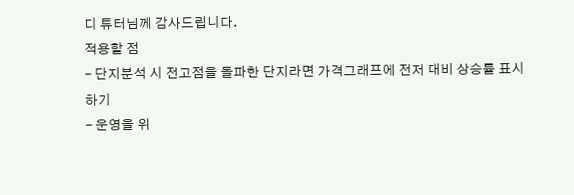디 튜터님께 감사드립니다.
적용할 점
- 단지분석 시 전고점을 돌파한 단지라면 가격그래프에 전저 대비 상승률 표시하기
- 운영을 위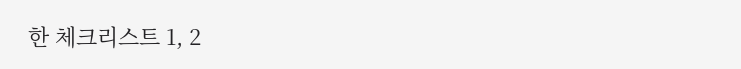한 체크리스트 1, 2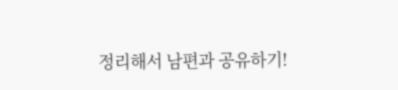정리해서 남편과 공유하기!